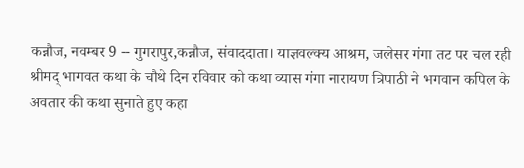कन्नौज, नवम्बर 9 -- गुगरापुर,कन्नौज, संवाददाता। याज्ञवल्क्य आश्रम, जलेसर गंगा तट पर चल रही श्रीमद् भागवत कथा के चौथे दिन रविवार को कथा व्यास गंगा नारायण त्रिपाठी ने भगवान कपिल के अवतार की कथा सुनाते हुए कहा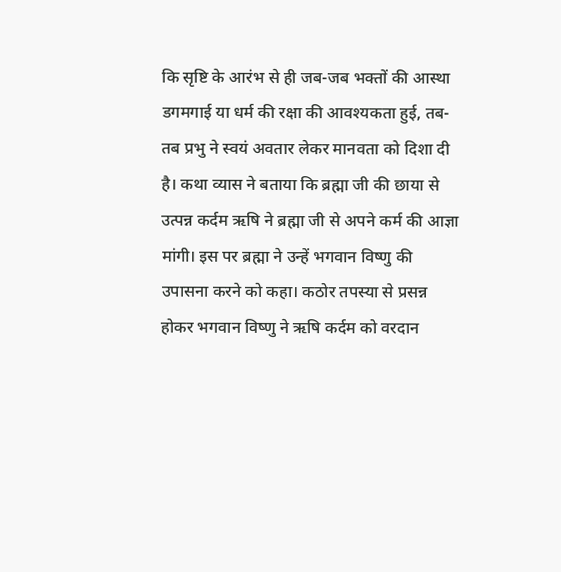कि सृष्टि के आरंभ से ही जब-जब भक्तों की आस्था डगमगाई या धर्म की रक्षा की आवश्यकता हुई, तब-तब प्रभु ने स्वयं अवतार लेकर मानवता को दिशा दी है। कथा व्यास ने बताया कि ब्रह्मा जी की छाया से उत्पन्न कर्दम ऋषि ने ब्रह्मा जी से अपने कर्म की आज्ञा मांगी। इस पर ब्रह्मा ने उन्हें भगवान विष्णु की उपासना करने को कहा। कठोर तपस्या से प्रसन्न होकर भगवान विष्णु ने ऋषि कर्दम को वरदान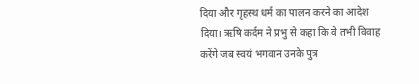दिया और गृहस्थ धर्म का पालन करने का आदेश दिया। ऋषि कर्दम ने प्रभु से कहा कि वे तभी विवाह करेंगे जब स्वयं भगवान उनके पुत्र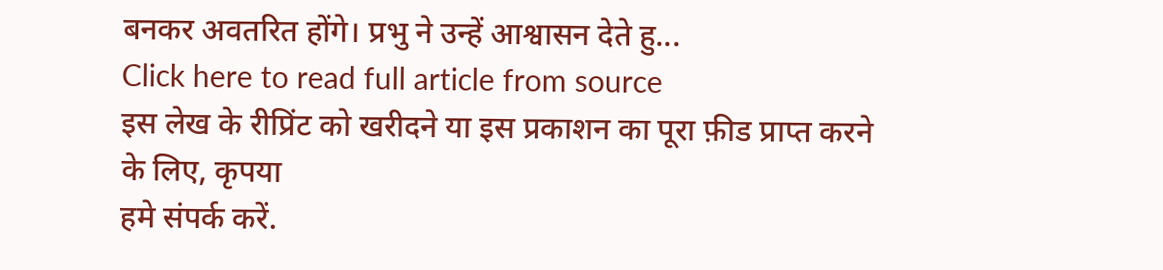बनकर अवतरित होंगे। प्रभु ने उन्हें आश्वासन देते हु...
Click here to read full article from source
इस लेख के रीप्रिंट को खरीदने या इस प्रकाशन का पूरा फ़ीड प्राप्त करने के लिए, कृपया
हमे संपर्क करें.